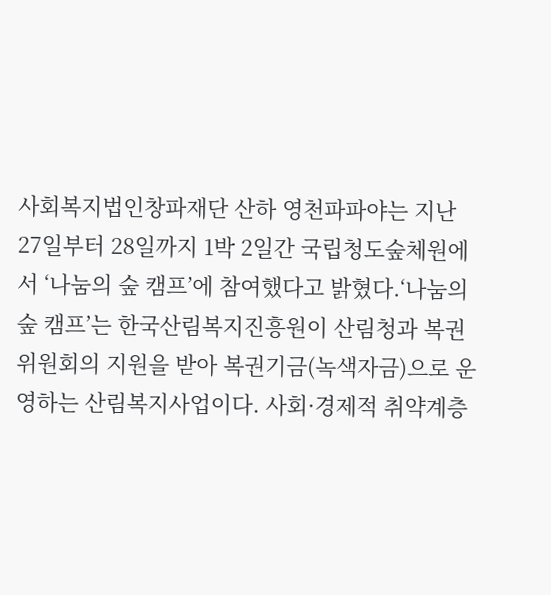사회복지법인창파재단 산하 영천파파야는 지난 27일부터 28일까지 1박 2일간 국립청도숲체원에서 ‘나눔의 숲 캠프’에 참여했다고 밝혔다.‘나눔의 숲 캠프’는 한국산림복지진흥원이 산림청과 복권위원회의 지원을 받아 복권기금(녹색자금)으로 운영하는 산림복지사업이다. 사회·경제적 취약계층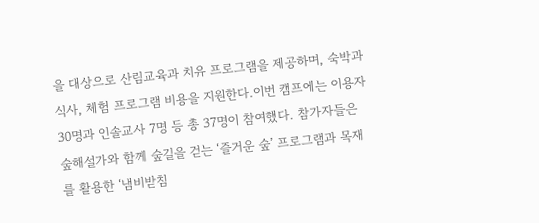을 대상으로 산림교육과 치유 프로그램을 제공하며, 숙박과 식사, 체험 프로그램 비용을 지원한다.이번 캠프에는 이용자 30명과 인솔교사 7명 등 총 37명이 참여했다. 참가자들은 숲해설가와 함께 숲길을 걷는 ‘즐거운 숲’ 프로그램과 목재를 활용한 ‘냄비받침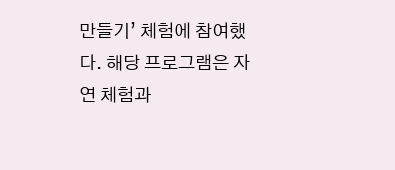만들기’ 체험에 참여했다. 해당 프로그램은 자연 체험과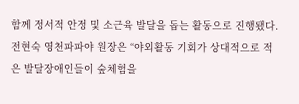함께 정서적 안정 및 소근육 발달을 돕는 활동으로 진행됐다.전현숙 영천파파야 원장은 “야외활동 기회가 상대적으로 적은 발달장애인들이 숲체험을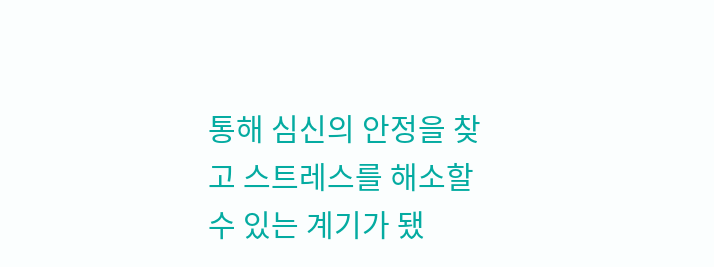통해 심신의 안정을 찾고 스트레스를 해소할 수 있는 계기가 됐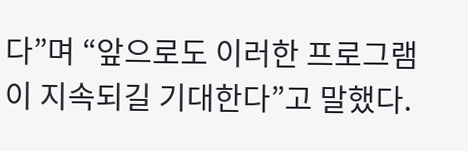다”며 “앞으로도 이러한 프로그램이 지속되길 기대한다”고 말했다.